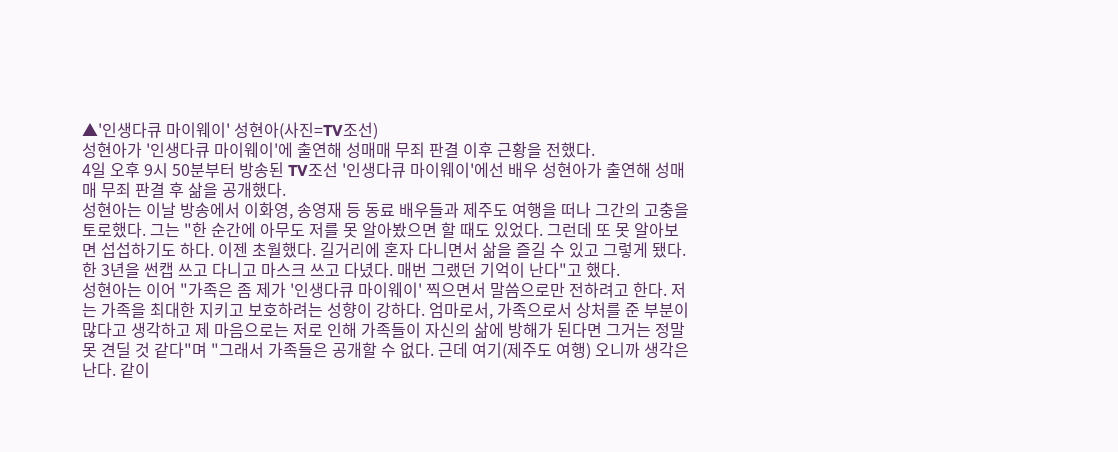▲'인생다큐 마이웨이' 성현아(사진=TV조선)
성현아가 '인생다큐 마이웨이'에 출연해 성매매 무죄 판결 이후 근황을 전했다.
4일 오후 9시 50분부터 방송된 TV조선 '인생다큐 마이웨이'에선 배우 성현아가 출연해 성매매 무죄 판결 후 삶을 공개했다.
성현아는 이날 방송에서 이화영, 송영재 등 동료 배우들과 제주도 여행을 떠나 그간의 고충을 토로했다. 그는 "한 순간에 아무도 저를 못 알아봤으면 할 때도 있었다. 그런데 또 못 알아보면 섭섭하기도 하다. 이젠 초월했다. 길거리에 혼자 다니면서 삶을 즐길 수 있고 그렇게 됐다. 한 3년을 썬캡 쓰고 다니고 마스크 쓰고 다녔다. 매번 그랬던 기억이 난다"고 했다.
성현아는 이어 "가족은 좀 제가 '인생다큐 마이웨이' 찍으면서 말씀으로만 전하려고 한다. 저는 가족을 최대한 지키고 보호하려는 성향이 강하다. 엄마로서, 가족으로서 상처를 준 부분이 많다고 생각하고 제 마음으로는 저로 인해 가족들이 자신의 삶에 방해가 된다면 그거는 정말 못 견딜 것 같다"며 "그래서 가족들은 공개할 수 없다. 근데 여기(제주도 여행) 오니까 생각은 난다. 같이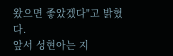왔으면 좋았겠다"고 밝혔다.
앞서 성현아는 지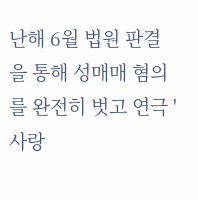난해 6월 법원 판결을 통해 성매매 혐의를 완전히 벗고 연극 '사랑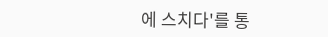에 스치다'를 통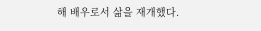해 배우로서 삶을 재개했다.